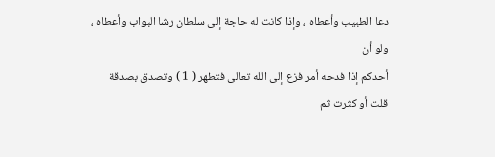دعا الطبيب وأعطاه ، وإذا كانت له حاجة إلى سلطان رشا البواب وأعطاه ، ولو أن
أحدكم إذا فدحه أمر فزع إلى الله تعالى فتطهر ( 1 ) وتصدق بصدقة قلت أو كثرت ثم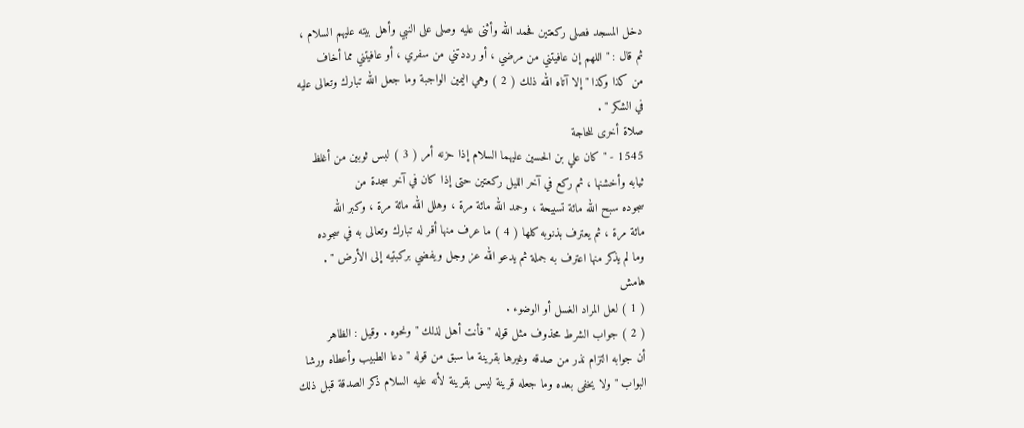دخل المسجد فصلى ركعتين فحمد الله وأثنى عليه وصلى على النبي وأهل بيته عليهم السلام ،
ثم قال : " اللهم إن عافيتني من مرضي ، أو رددتني من سفري ، أو عافيتني مما أخاف
من كذا وكذا " إلا آتاه الله ذلك ( 2 ) وهي اليمين الواجبة وما جعل الله تبارك وتعالى عليه
في الشكر " .
صلاة أخرى للحاجة
1545 - " كان علي بن الحسين عليهما السلام إذا حزنه أمر ( 3 ) لبس ثوبين من أغلظ
ثيابه وأخشنها ، ثم ركع في آخر الليل ركعتين حتى إذا كان في آخر سجدة من
سجوده سبح الله مائة تسبيحة ، وحمد الله مائة مرة ، وهلل الله مائة مرة ، وكبر الله
مائة مرة ، ثم يعترف بذنوبه كلها ( 4 ) ما عرف منها أقر له تبارك وتعالى به في سجوده
وما لم يذكر منها اعترف به جملة ثم يدعو الله عز وجل ويفضي بركبتيه إلى الأرض " .
هامش
( 1 ) لعل المراد الغسل أو الوضوء .
( 2 ) جواب الشرط محذوف مثل قوله " فأنت أهل لذلك " ونحوه . وقيل : الظاهر
أن جوابه التزام نذر من صدقه وغيرها بقرينة ما سبق من قوله " دعا الطبيب وأعطاه ورشا
البواب " ولا يخفى بعده وما جعله قرينة ليس بقرينة لأنه عليه السلام ذكر الصدقة قبل ذلك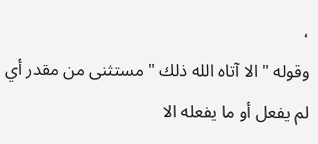،
وقوله " الا آتاه الله ذلك " مستثنى من مقدر أي لم يفعل أو ما يفعله الا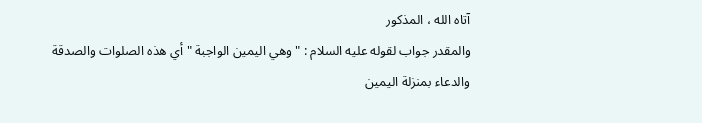آتاه الله ، المذكور
والمقدر جواب لقوله عليه السلام : " وهي اليمين الواجبة " أي هذه الصلوات والصدقة
والدعاء بمنزلة اليمين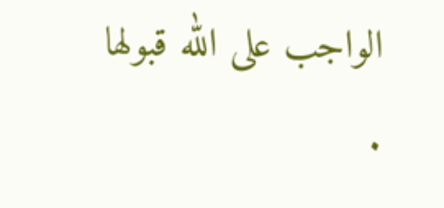الواجب على الله قبولها .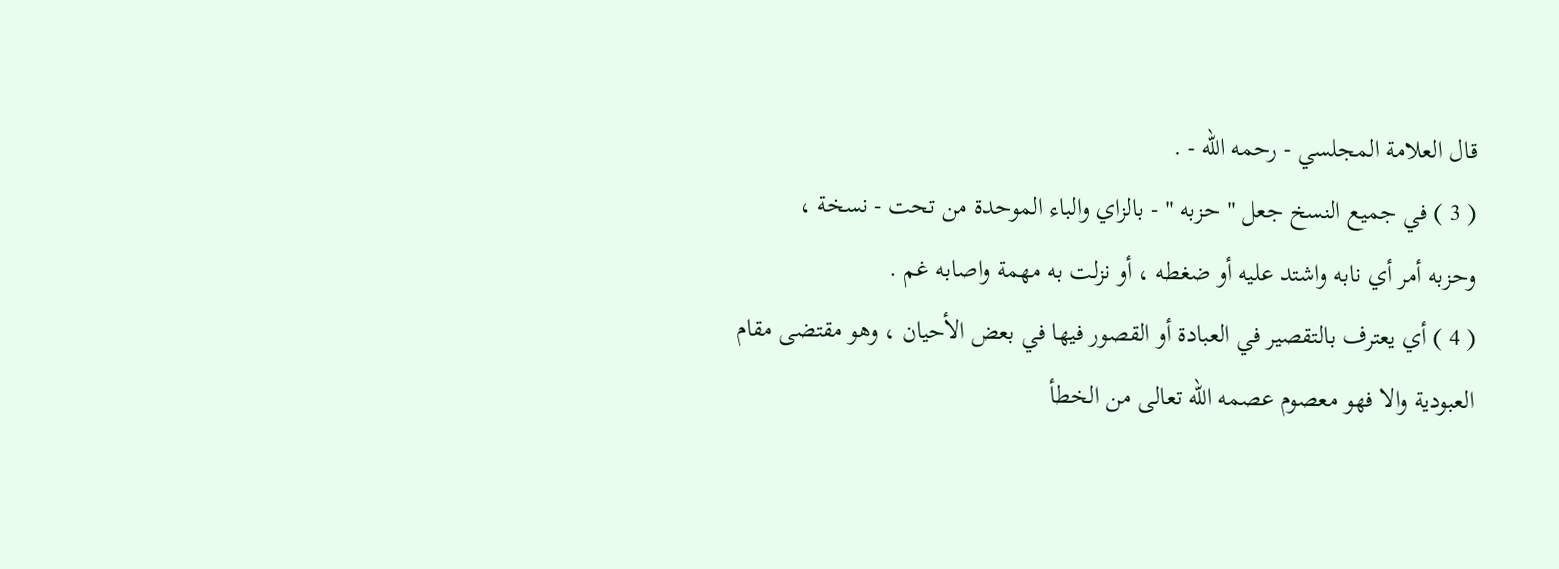قال العلامة المجلسي - رحمه الله - .
( 3 ) في جميع النسخ جعل " حزبه " - بالزاي والباء الموحدة من تحت - نسخة ،
وحزبه أمر أي نابه واشتد عليه أو ضغطه ، أو نزلت به مهمة واصابه غم .
( 4 ) أي يعترف بالتقصير في العبادة أو القصور فيها في بعض الأحيان ، وهو مقتضى مقام
العبودية والا فهو معصوم عصمه الله تعالى من الخطأ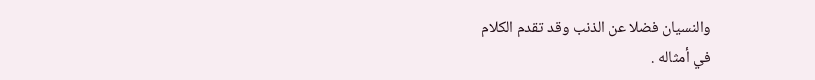والنسيان فضلا عن الذنب وقد تقدم الكلام
في أمثاله .